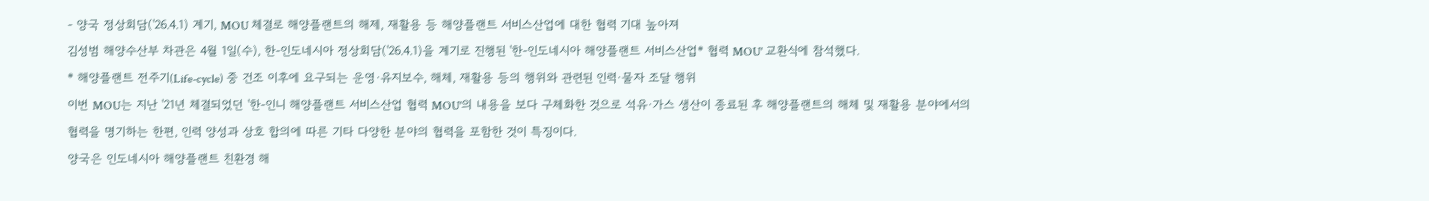- 양국 정상회담('26.4.1) 계기, MOU 체결로 해양플랜트의 해제, 재활용 등 해양플랜트 서비스산업에 대한 협력 기대 높아져
김성범 해양수산부 차관은 4월 1일(수), 한-인도네시아 정상회담('26.4.1)을 계기로 진행된 '한-인도네시아 해양플랜트 서비스산업* 협력 MOU' 교환식에 참석했다.
* 해양플랜트 전주기(Life-cycle) 중 건조 이후에 요구되는 운영·유지보수, 해체, 재활용 등의 행위와 관련된 인력·물자 조달 행위
이번 MOU는 지난 '21년 체결되었던 '한-인니 해양플랜트 서비스산업 협력 MOU'의 내용을 보다 구체화한 것으로 석유·가스 생산이 종료된 후 해양플랜트의 해체 및 재활용 분야에서의 협력을 명기하는 한편, 인력 양성과 상호 합의에 따른 기타 다양한 분야의 협력을 포함한 것이 특징이다.
양국은 인도네시아 해양플랜트 친환경 해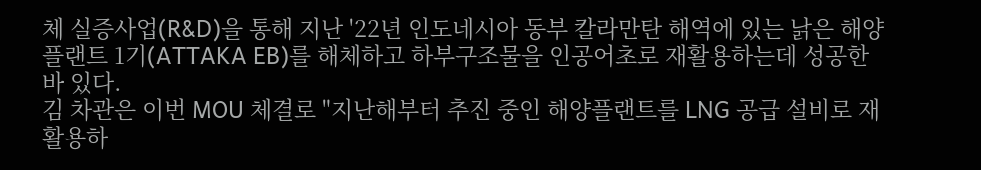체 실증사업(R&D)을 통해 지난 '22년 인도네시아 동부 칼라만탄 해역에 있는 낡은 해양플랜트 1기(ATTAKA EB)를 해체하고 하부구조물을 인공어초로 재활용하는데 성공한 바 있다.
김 차관은 이번 MOU 체결로 "지난해부터 추진 중인 해양플랜트를 LNG 공급 설비로 재활용하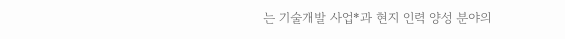는 기술개발 사업*과 현지 인력 양성 분야의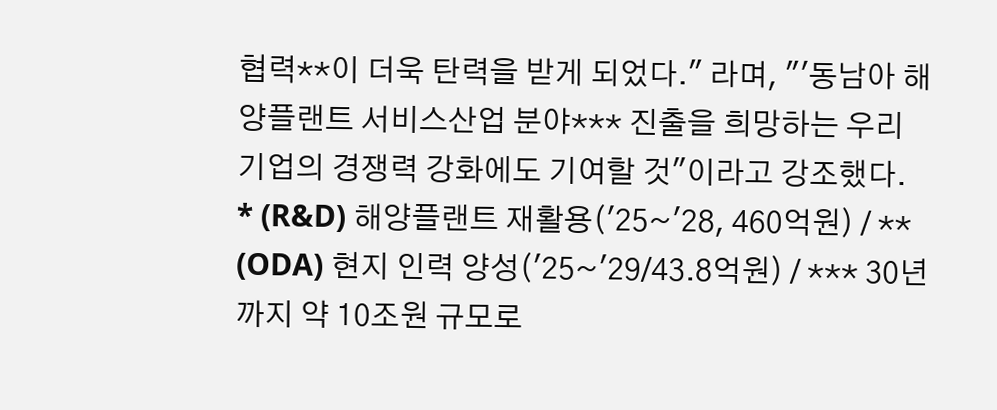협력**이 더욱 탄력을 받게 되었다." 라며, "'동남아 해양플랜트 서비스산업 분야*** 진출을 희망하는 우리 기업의 경쟁력 강화에도 기여할 것"이라고 강조했다.
* (R&D) 해양플랜트 재활용('25~'28, 460억원) / ** (ODA) 현지 인력 양성('25~'29/43.8억원) / *** 30년까지 약 10조원 규모로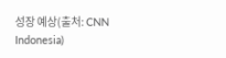성장 예상(출처: CNN Indonesia)